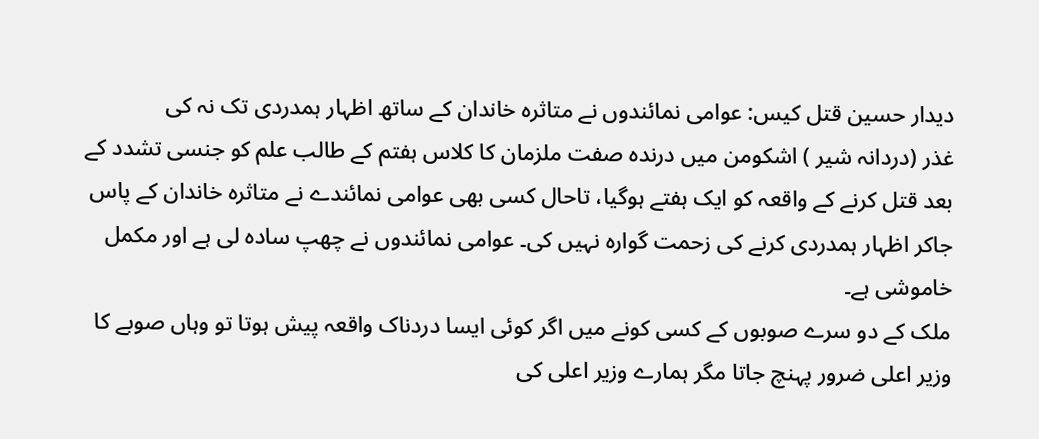دیدار حسین قتل کیس: عوامی نمائندوں نے متاثرہ خاندان کے ساتھ اظہار ہمدردی تک نہ کی
غذر (دردانہ شیر ) اشکومن میں درندہ صفت ملزمان کا کلاس ہفتم کے طالب علم کو جنسی تشدد کے بعد قتل کرنے کے واقعہ کو ایک ہفتے ہوگیا، تاحال کسی بھی عوامی نمائندے نے متاثرہ خاندان کے پاس جاکر اظہار ہمدردی کرنے کی زحمت گوارہ نہیں کی۔ عوامی نمائندوں نے چھپ سادہ لی ہے اور مکمل خاموشی ہے۔
ملک کے دو سرے صوبوں کے کسی کونے میں اگر کوئی ایسا دردناک واقعہ پیش ہوتا تو وہاں صوبے کا وزیر اعلی ضرور پہنچ جاتا مگر ہمارے وزیر اعلی کی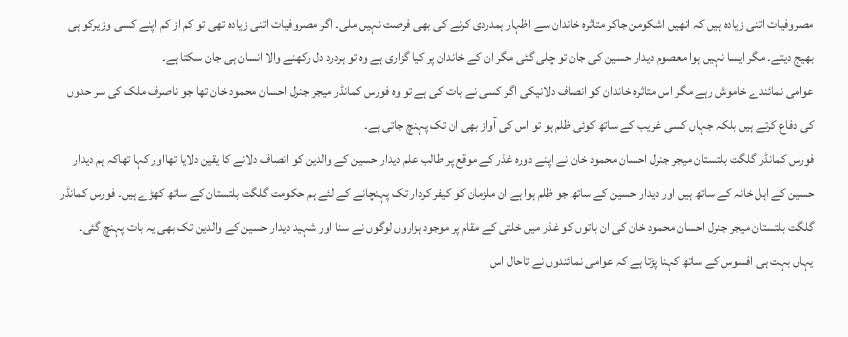مصروفیات اتنی زیادہ ہیں کہ انھیں اشکومن جاکر متاثرہ خاندان سے اظہار ہمدردی کرنے کی بھی فرصت نہیں ملی۔ اگر مصروفیات اتنی زیادہ تھی تو کم از کم اپنے کسی وزیرکو ہی بھیج دیتے۔ مگر ایسا نہیں ہوا معصوم دیدار حسین کی جان تو چلی گئی مگر ان کے خاندان پر کیا گزاری ہے وہ تو ہردرد دل رکھنے والا انسان ہی جان سکتا ہے۔
عوامی نمائندے خاموش رہے مگر اس متاثرہ خاندان کو انصاف دلانیکی اگر کسی نے بات کی ہے تو وہ فورس کمانڈر میجر جنرل احسان محمود خان تھا جو ناصرف ملک کی سر حدوں کی دفاع کرتے ہیں بلکہ جہاں کسی غریب کے ساتھ کوئی ظلم ہو تو اس کی آواز بھی ان تک پہنچ جاتی ہے۔
فورس کمانڈر گلگت بلتستان میجر جنرل احسان محمود خان نے اپنے دورہ غذر کے موقع پر طالب علم دیدار حسین کے والدین کو انصاف دلانے کا یقین دلایا تھااور کہا تھاکہ ہم دیدار حسین کے اہل خانہ کے ساتھ ہیں اور دیدار حسین کے ساتھ جو ظلم ہوا ہے ان ملزمان کو کیفر کردار تک پہنچانے کے لئے ہم حکومت گلگت بلتستان کے ساتھ کھڑے ہیں۔ فورس کمانڈر گلگت بلتستان میجر جنرل احسان محمود خان کی ان باتوں کو غذر میں خلتی کے مقام پر موجود ہزاروں لوگوں نے سنا اور شہید دیدار حسین کے والدین تک بھی یہ بات پہنچ گئی۔
یہاں بہت ہی افسوس کے ساتھ کہنا پڑتا ہے کہ عوامی نمائندوں نے تاحال اس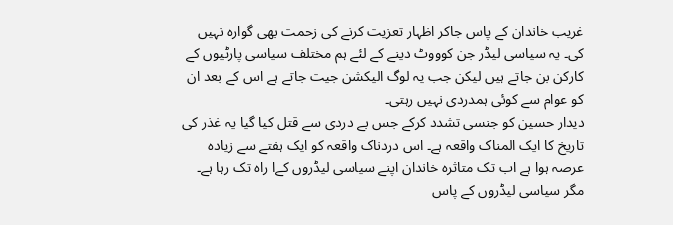غریب خاندان کے پاس جاکر اظہار تعزیت کرنے کی زحمت بھی گوارہ نہیں کی۔ یہ سیاسی لیڈر جن کوووٹ دینے کے لئے ہم مختلف سیاسی پارٹیوں کے کارکن بن جاتے ہیں لیکن جب یہ لوگ الیکشن جیت جاتے ہے اس کے بعد ان کو عوام سے کوئی ہمدردی نہیں رہتی۔
دیدار حسین کو جنسی تشدد کرکے جس بے دردی سے قتل کیا گیا یہ غذر کی تاریخ کا ایک المناک واقعہ ہے۔ اس دردناک واقعہ کو ایک ہفتے سے زیادہ عرصہ ہوا ہے اب تک متاثرہ خاندان اپنے سیاسی لیڈروں کےا راہ تک رہا ہے۔ مگر سیاسی لیڈروں کے پاس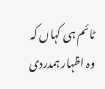ٹائم ہی کہاں کہ وہ اظہار ہمدردی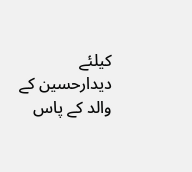کیلئے دیدارحسین کے والد کے پاس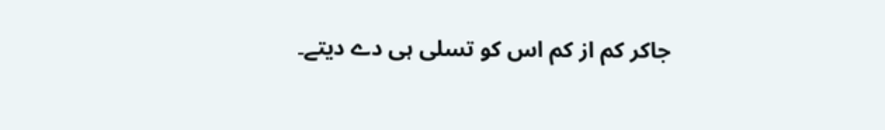جاکر کم از کم اس کو تسلی ہی دے دیتے۔